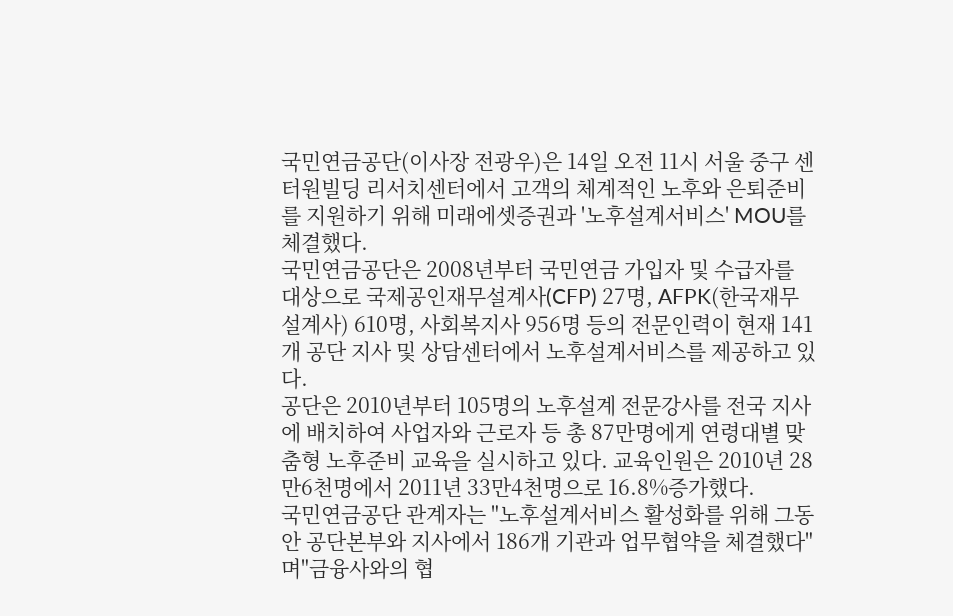국민연금공단(이사장 전광우)은 14일 오전 11시 서울 중구 센터원빌딩 리서치센터에서 고객의 체계적인 노후와 은퇴준비를 지원하기 위해 미래에셋증권과 '노후설계서비스' MOU를 체결했다.
국민연금공단은 2008년부터 국민연금 가입자 및 수급자를 대상으로 국제공인재무설계사(CFP) 27명, AFPK(한국재무설계사) 610명, 사회복지사 956명 등의 전문인력이 현재 141개 공단 지사 및 상담센터에서 노후설계서비스를 제공하고 있다.
공단은 2010년부터 105명의 노후설계 전문강사를 전국 지사에 배치하여 사업자와 근로자 등 총 87만명에게 연령대별 맞춤형 노후준비 교육을 실시하고 있다. 교육인원은 2010년 28만6천명에서 2011년 33만4천명으로 16.8%증가했다.
국민연금공단 관계자는 "노후설계서비스 활성화를 위해 그동안 공단본부와 지사에서 186개 기관과 업무협약을 체결했다"며"금융사와의 협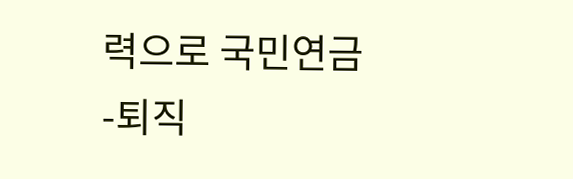력으로 국민연금-퇴직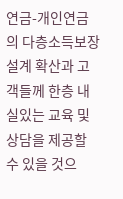연금-개인연금의 다층소득보장설계 확산과 고객들께 한층 내실있는 교육 및 상담을 제공할 수 있을 것으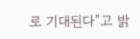로 기대된다"고 밝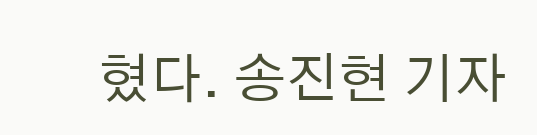혔다. 송진현 기자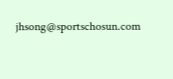jhsong@sportschosun.com